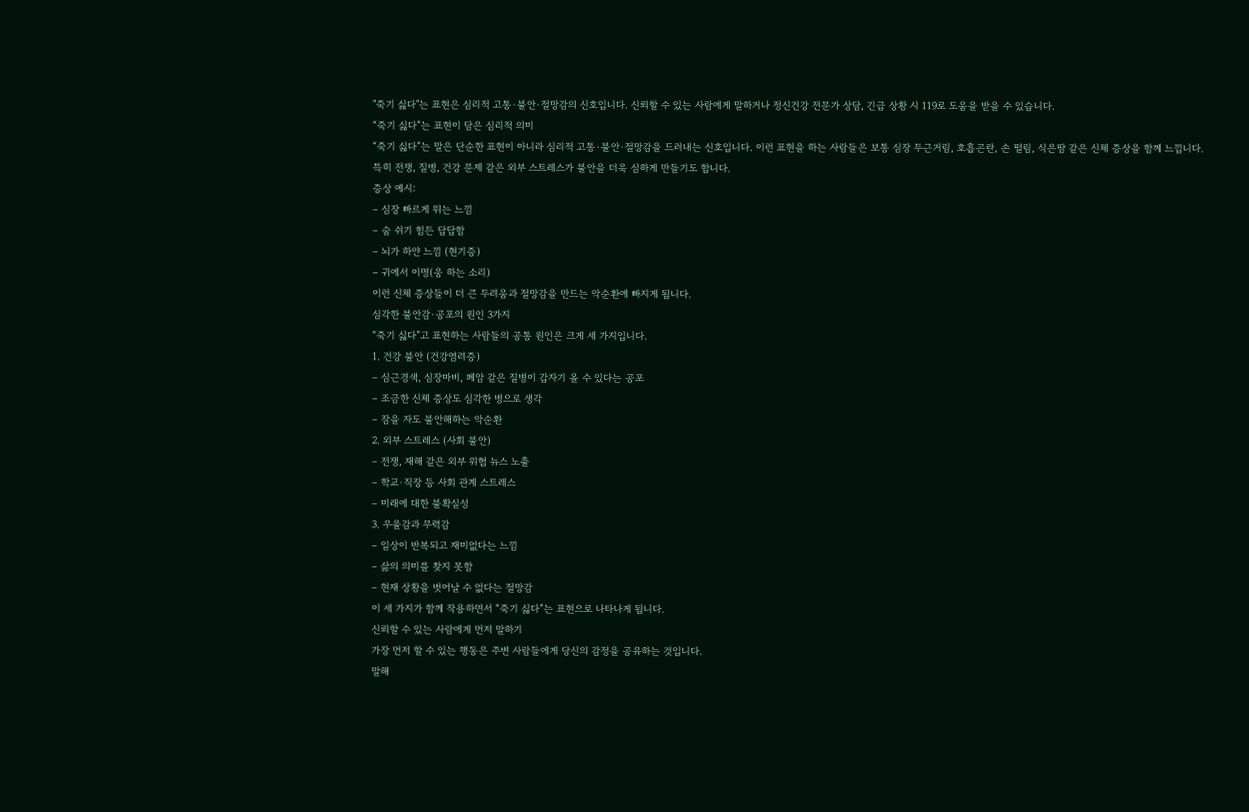"죽기 싫다"는 표현은 심리적 고통·불안·절망감의 신호입니다. 신뢰할 수 있는 사람에게 말하거나 정신건강 전문가 상담, 긴급 상황 시 119로 도움을 받을 수 있습니다.
“죽기 싫다”는 표현이 담은 심리적 의미
“죽기 싫다”는 말은 단순한 표현이 아니라 심리적 고통·불안·절망감을 드러내는 신호입니다. 이런 표현을 하는 사람들은 보통 심장 두근거림, 호흡곤란, 손 떨림, 식은땀 같은 신체 증상을 함께 느낍니다.
특히 전쟁, 질병, 건강 문제 같은 외부 스트레스가 불안을 더욱 심하게 만들기도 합니다.
증상 예시:
– 심장 빠르게 뛰는 느낌
– 숨 쉬기 힘든 답답함
– 뇌가 하얀 느낌 (현기증)
– 귀에서 이명(웅 하는 소리)
이런 신체 증상들이 더 큰 두려움과 절망감을 만드는 악순환에 빠지게 됩니다.
심각한 불안감·공포의 원인 3가지
“죽기 싫다”고 표현하는 사람들의 공통 원인은 크게 세 가지입니다.
1. 건강 불안 (건강염려증)
– 심근경색, 심장마비, 폐암 같은 질병이 갑자기 올 수 있다는 공포
– 조금한 신체 증상도 심각한 병으로 생각
– 잠을 자도 불안해하는 악순환
2. 외부 스트레스 (사회 불안)
– 전쟁, 재해 같은 외부 위협 뉴스 노출
– 학교·직장 등 사회 관계 스트레스
– 미래에 대한 불확실성
3. 우울감과 무력감
– 일상이 반복되고 재미없다는 느낌
– 삶의 의미를 찾지 못함
– 현재 상황을 벗어날 수 없다는 절망감
이 세 가지가 함께 작용하면서 “죽기 싫다”는 표현으로 나타나게 됩니다.
신뢰할 수 있는 사람에게 먼저 말하기
가장 먼저 할 수 있는 행동은 주변 사람들에게 당신의 감정을 공유하는 것입니다.
말해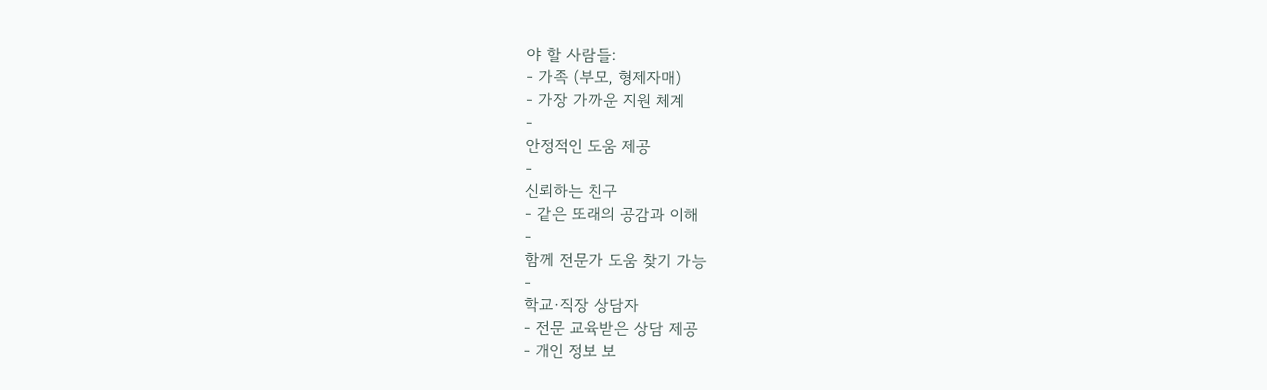야 할 사람들:
- 가족 (부모, 형제자매)
- 가장 가까운 지원 체계
-
안정적인 도움 제공
-
신뢰하는 친구
- 같은 또래의 공감과 이해
-
함께 전문가 도움 찾기 가능
-
학교·직장 상담자
- 전문 교육받은 상담 제공
- 개인 정보 보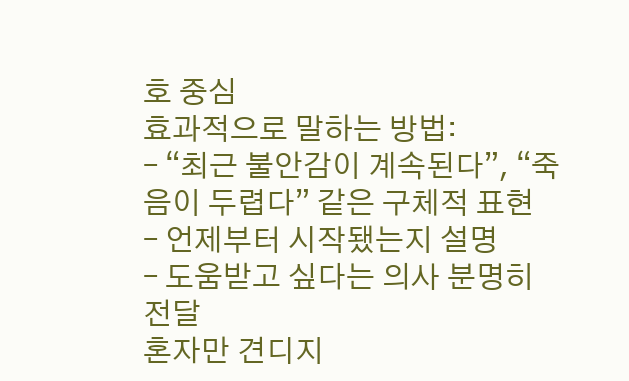호 중심
효과적으로 말하는 방법:
– “최근 불안감이 계속된다”, “죽음이 두렵다” 같은 구체적 표현
– 언제부터 시작됐는지 설명
– 도움받고 싶다는 의사 분명히 전달
혼자만 견디지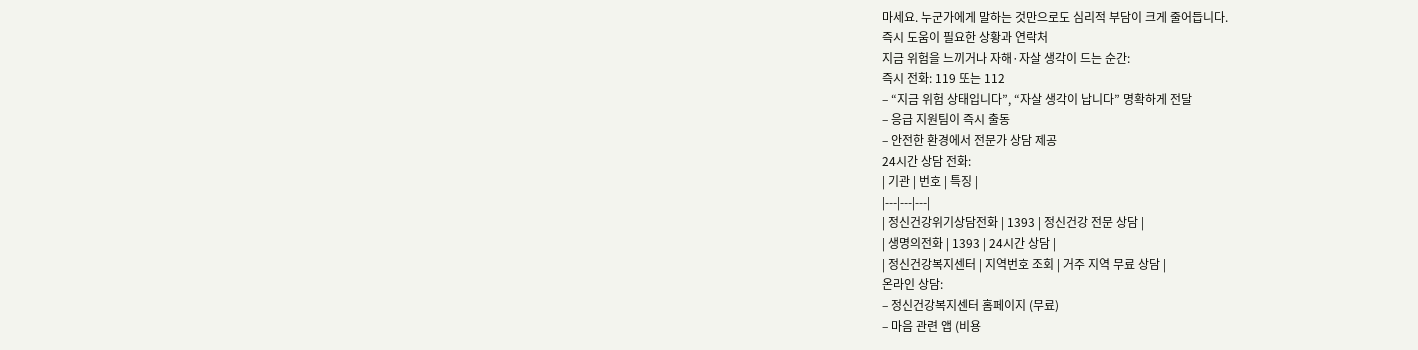마세요. 누군가에게 말하는 것만으로도 심리적 부담이 크게 줄어듭니다.
즉시 도움이 필요한 상황과 연락처
지금 위험을 느끼거나 자해·자살 생각이 드는 순간:
즉시 전화: 119 또는 112
– “지금 위험 상태입니다”, “자살 생각이 납니다” 명확하게 전달
– 응급 지원팀이 즉시 출동
– 안전한 환경에서 전문가 상담 제공
24시간 상담 전화:
| 기관 | 번호 | 특징 |
|---|---|---|
| 정신건강위기상담전화 | 1393 | 정신건강 전문 상담 |
| 생명의전화 | 1393 | 24시간 상담 |
| 정신건강복지센터 | 지역번호 조회 | 거주 지역 무료 상담 |
온라인 상담:
– 정신건강복지센터 홈페이지 (무료)
– 마음 관련 앱 (비용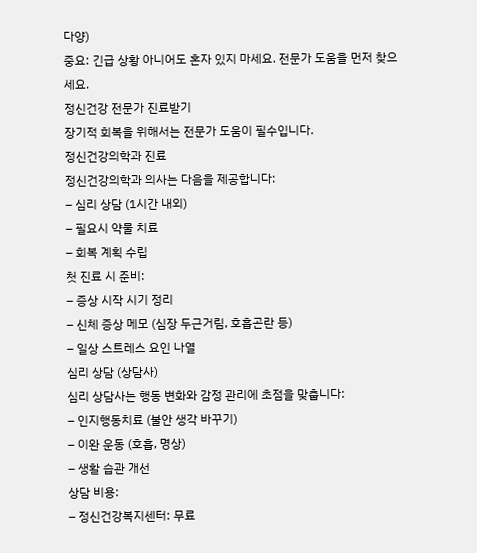다양)
중요: 긴급 상황 아니어도 혼자 있지 마세요. 전문가 도움을 먼저 찾으세요.
정신건강 전문가 진료받기
장기적 회복을 위해서는 전문가 도움이 필수입니다.
정신건강의학과 진료
정신건강의학과 의사는 다음을 제공합니다:
– 심리 상담 (1시간 내외)
– 필요시 약물 치료
– 회복 계획 수립
첫 진료 시 준비:
– 증상 시작 시기 정리
– 신체 증상 메모 (심장 두근거림, 호흡곤란 등)
– 일상 스트레스 요인 나열
심리 상담 (상담사)
심리 상담사는 행동 변화와 감정 관리에 초점을 맞춥니다:
– 인지행동치료 (불안 생각 바꾸기)
– 이완 운동 (호흡, 명상)
– 생활 습관 개선
상담 비용:
– 정신건강복지센터: 무료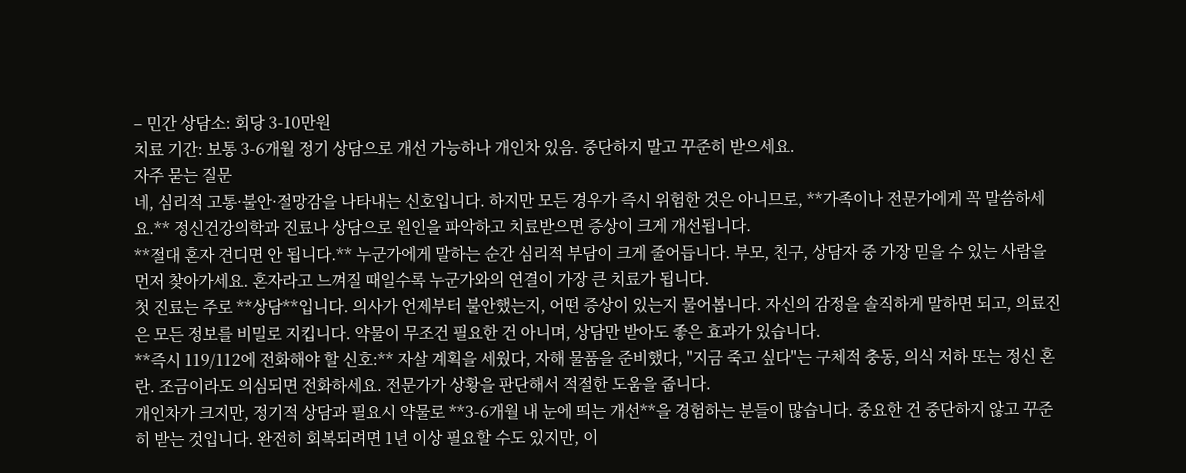– 민간 상담소: 회당 3-10만원
치료 기간: 보통 3-6개월 정기 상담으로 개선 가능하나 개인차 있음. 중단하지 말고 꾸준히 받으세요.
자주 묻는 질문
네, 심리적 고통·불안·절망감을 나타내는 신호입니다. 하지만 모든 경우가 즉시 위험한 것은 아니므로, **가족이나 전문가에게 꼭 말씀하세요.** 정신건강의학과 진료나 상담으로 원인을 파악하고 치료받으면 증상이 크게 개선됩니다.
**절대 혼자 견디면 안 됩니다.** 누군가에게 말하는 순간 심리적 부담이 크게 줄어듭니다. 부모, 친구, 상담자 중 가장 믿을 수 있는 사람을 먼저 찾아가세요. 혼자라고 느껴질 때일수록 누군가와의 연결이 가장 큰 치료가 됩니다.
첫 진료는 주로 **상담**입니다. 의사가 언제부터 불안했는지, 어떤 증상이 있는지 물어봅니다. 자신의 감정을 솔직하게 말하면 되고, 의료진은 모든 정보를 비밀로 지킵니다. 약물이 무조건 필요한 건 아니며, 상담만 받아도 좋은 효과가 있습니다.
**즉시 119/112에 전화해야 할 신호:** 자살 계획을 세웠다, 자해 물품을 준비했다, "지금 죽고 싶다"는 구체적 충동, 의식 저하 또는 정신 혼란. 조금이라도 의심되면 전화하세요. 전문가가 상황을 판단해서 적절한 도움을 줍니다.
개인차가 크지만, 정기적 상담과 필요시 약물로 **3-6개월 내 눈에 띄는 개선**을 경험하는 분들이 많습니다. 중요한 건 중단하지 않고 꾸준히 받는 것입니다. 완전히 회복되려면 1년 이상 필요할 수도 있지만, 이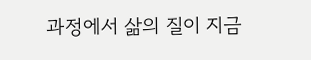과정에서 삶의 질이 지금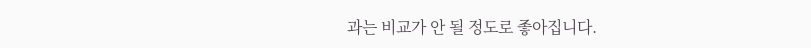과는 비교가 안 될 정도로 좋아집니다.